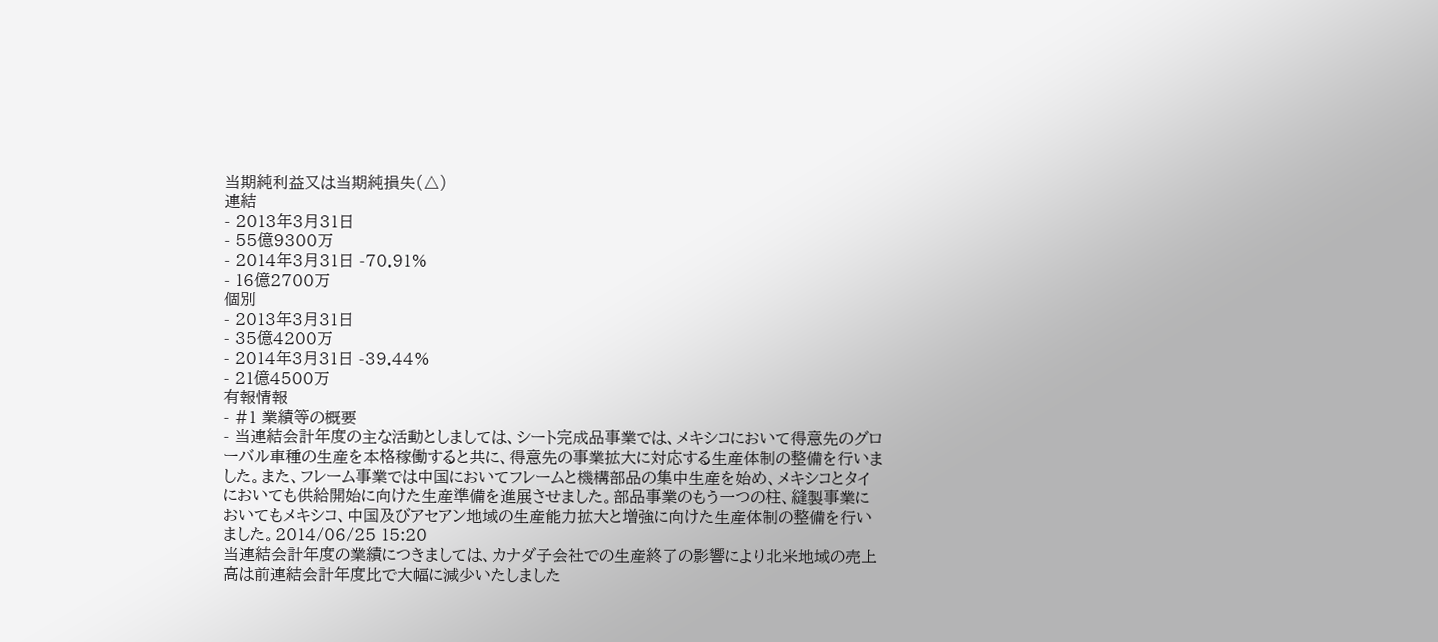当期純利益又は当期純損失(△)
連結
- 2013年3月31日
- 55億9300万
- 2014年3月31日 -70.91%
- 16億2700万
個別
- 2013年3月31日
- 35億4200万
- 2014年3月31日 -39.44%
- 21億4500万
有報情報
- #1 業績等の概要
- 当連結会計年度の主な活動としましては、シート完成品事業では、メキシコにおいて得意先のグローバル車種の生産を本格稼働すると共に、得意先の事業拡大に対応する生産体制の整備を行いました。また、フレーム事業では中国においてフレームと機構部品の集中生産を始め、メキシコとタイにおいても供給開始に向けた生産準備を進展させました。部品事業のもう一つの柱、縫製事業においてもメキシコ、中国及びアセアン地域の生産能力拡大と増強に向けた生産体制の整備を行いました。2014/06/25 15:20
当連結会計年度の業績につきましては、カナダ子会社での生産終了の影響により北米地域の売上高は前連結会計年度比で大幅に減少いたしました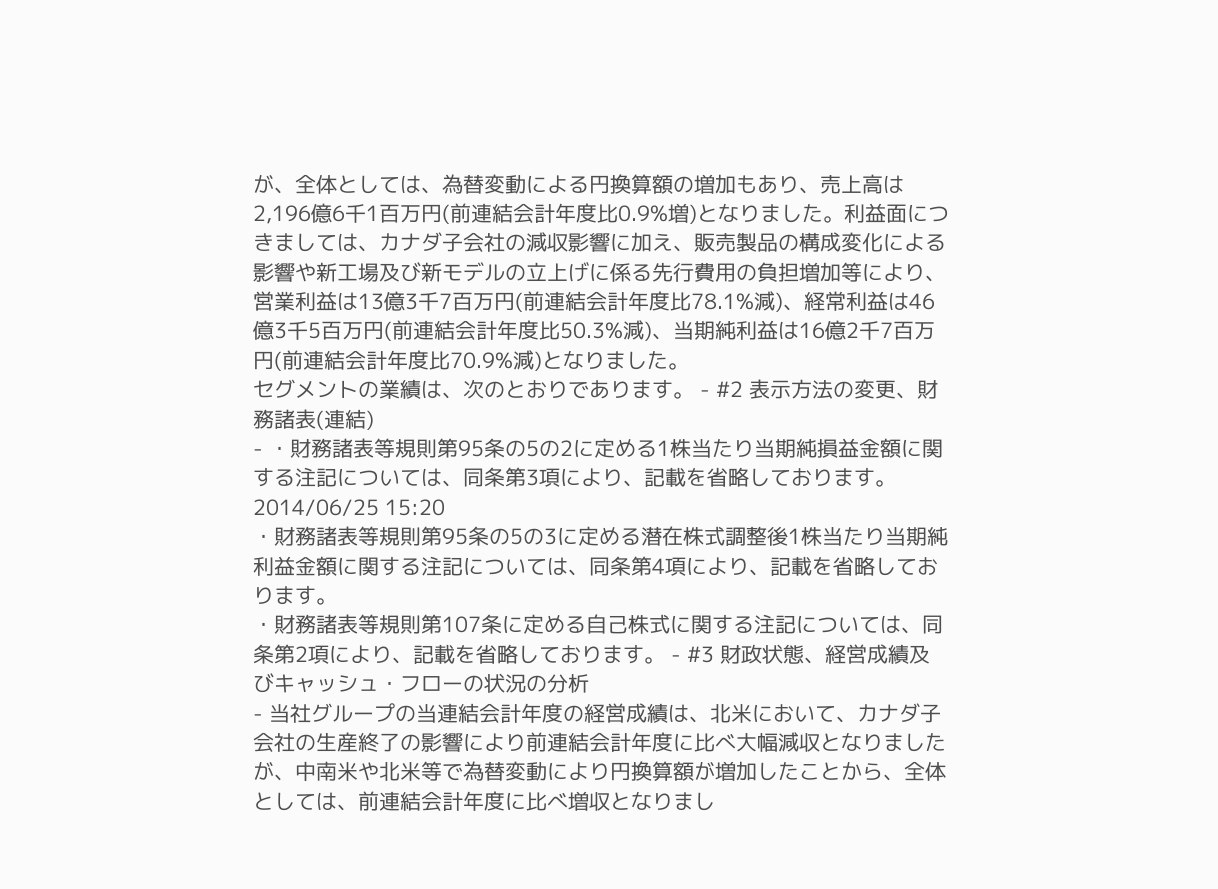が、全体としては、為替変動による円換算額の増加もあり、売上高は2,196億6千1百万円(前連結会計年度比0.9%増)となりました。利益面につきましては、カナダ子会社の減収影響に加え、販売製品の構成変化による影響や新工場及び新モデルの立上げに係る先行費用の負担増加等により、営業利益は13億3千7百万円(前連結会計年度比78.1%減)、経常利益は46億3千5百万円(前連結会計年度比50.3%減)、当期純利益は16億2千7百万円(前連結会計年度比70.9%減)となりました。
セグメントの業績は、次のとおりであります。 - #2 表示方法の変更、財務諸表(連結)
- ・財務諸表等規則第95条の5の2に定める1株当たり当期純損益金額に関する注記については、同条第3項により、記載を省略しております。2014/06/25 15:20
・財務諸表等規則第95条の5の3に定める潜在株式調整後1株当たり当期純利益金額に関する注記については、同条第4項により、記載を省略しております。
・財務諸表等規則第107条に定める自己株式に関する注記については、同条第2項により、記載を省略しております。 - #3 財政状態、経営成績及びキャッシュ・フローの状況の分析
- 当社グループの当連結会計年度の経営成績は、北米において、カナダ子会社の生産終了の影響により前連結会計年度に比べ大幅減収となりましたが、中南米や北米等で為替変動により円換算額が増加したことから、全体としては、前連結会計年度に比べ増収となりまし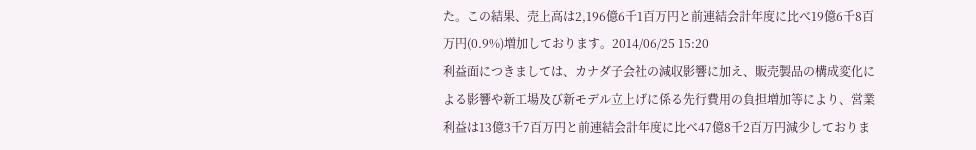た。この結果、売上高は2,196億6千1百万円と前連結会計年度に比べ19億6千8百万円(0.9%)増加しております。2014/06/25 15:20
利益面につきましては、カナダ子会社の減収影響に加え、販売製品の構成変化による影響や新工場及び新モデル立上げに係る先行費用の負担増加等により、営業利益は13億3千7百万円と前連結会計年度に比べ47億8千2百万円減少しておりま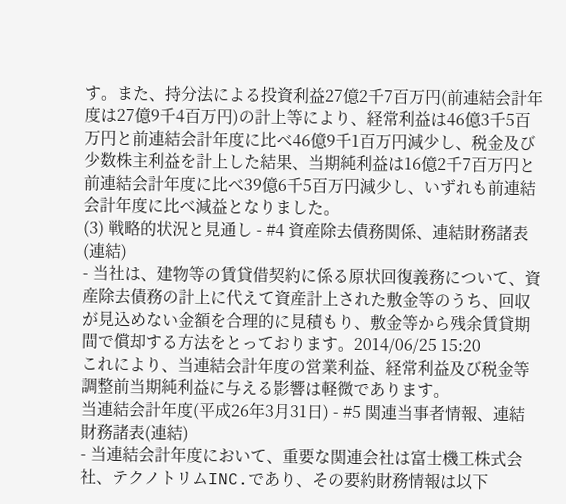す。また、持分法による投資利益27億2千7百万円(前連結会計年度は27億9千4百万円)の計上等により、経常利益は46億3千5百万円と前連結会計年度に比べ46億9千1百万円減少し、税金及び少数株主利益を計上した結果、当期純利益は16億2千7百万円と前連結会計年度に比べ39億6千5百万円減少し、いずれも前連結会計年度に比べ減益となりました。
(3) 戦略的状況と見通し - #4 資産除去債務関係、連結財務諸表(連結)
- 当社は、建物等の賃貸借契約に係る原状回復義務について、資産除去債務の計上に代えて資産計上された敷金等のうち、回収が見込めない金額を合理的に見積もり、敷金等から残余賃貸期間で償却する方法をとっております。2014/06/25 15:20
これにより、当連結会計年度の営業利益、経常利益及び税金等調整前当期純利益に与える影響は軽微であります。
当連結会計年度(平成26年3月31日) - #5 関連当事者情報、連結財務諸表(連結)
- 当連結会計年度において、重要な関連会社は富士機工株式会社、テクノトリムINC.であり、その要約財務情報は以下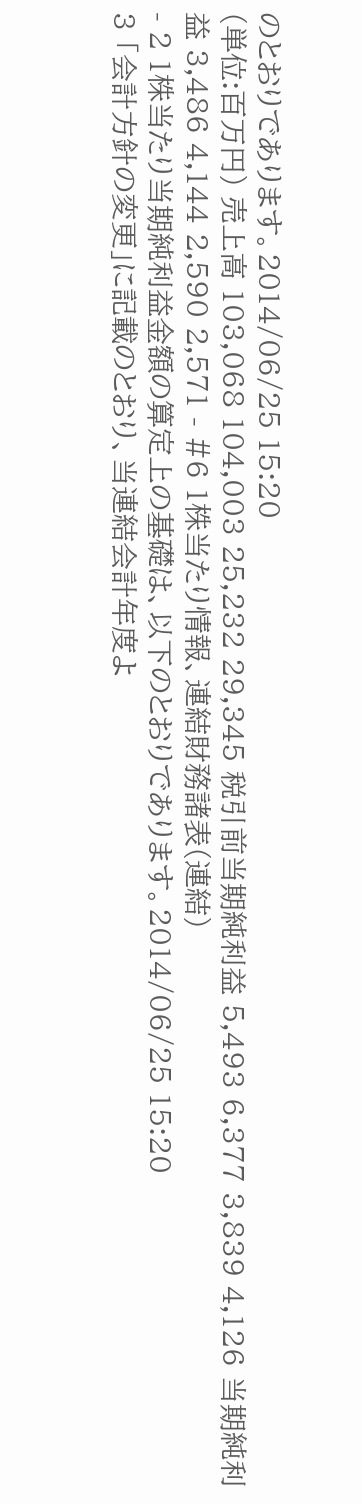のとおりであります。2014/06/25 15:20
(単位:百万円) 売上高 103,068 104,003 25,232 29,345 税引前当期純利益 5,493 6,377 3,839 4,126 当期純利益 3,486 4,144 2,590 2,571 - #6 1株当たり情報、連結財務諸表(連結)
- 2 1株当たり当期純利益金額の算定上の基礎は、以下のとおりであります。2014/06/25 15:20
3 「会計方針の変更」に記載のとおり、当連結会計年度よ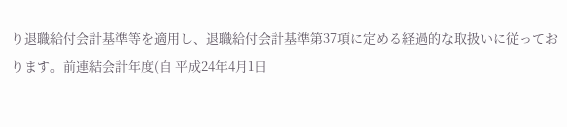り退職給付会計基準等を適用し、退職給付会計基準第37項に定める経過的な取扱いに従っております。前連結会計年度(自 平成24年4月1日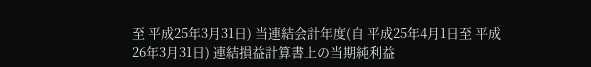至 平成25年3月31日) 当連結会計年度(自 平成25年4月1日至 平成26年3月31日) 連結損益計算書上の当期純利益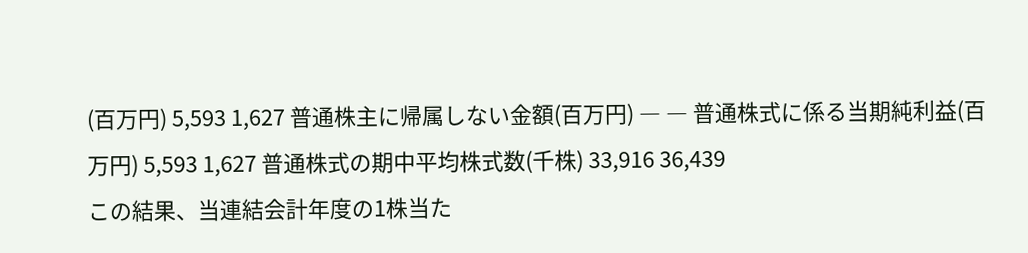(百万円) 5,593 1,627 普通株主に帰属しない金額(百万円) ― ― 普通株式に係る当期純利益(百万円) 5,593 1,627 普通株式の期中平均株式数(千株) 33,916 36,439
この結果、当連結会計年度の1株当た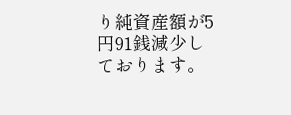り純資産額が5円91銭減少しております。